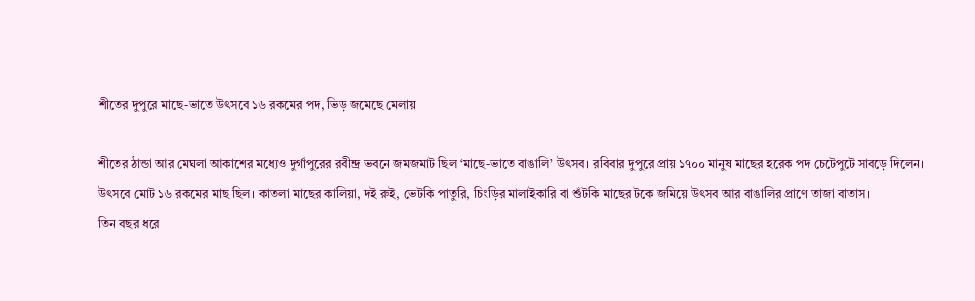শীতের দুপুরে মাছে-ভাতে উৎসবে ১৬ রকমের পদ, ভিড় জমেছে মেলায়

শীতের ঠান্ডা আর মেঘলা আকাশের মধ্যেও দুর্গাপুরের রবীন্দ্র ভবনে জমজমাট ছিল ‘মাছে-ভাতে বাঙালি’ উৎসব। রবিবার দুপুরে প্রায় ১৭০০ মানুষ মাছের হরেক পদ চেটেপুটে সাবড়ে দিলেন।
উৎসবে মোট ১৬ রকমের মাছ ছিল। কাতলা মাছের কালিয়া, দই রুই, ভেটকি পাতুরি, চিংড়ির মালাইকারি বা শুঁটকি মাছের টকে জমিয়ে উৎসব আর বাঙালির প্রাণে তাজা বাতাস।
তিন বছর ধরে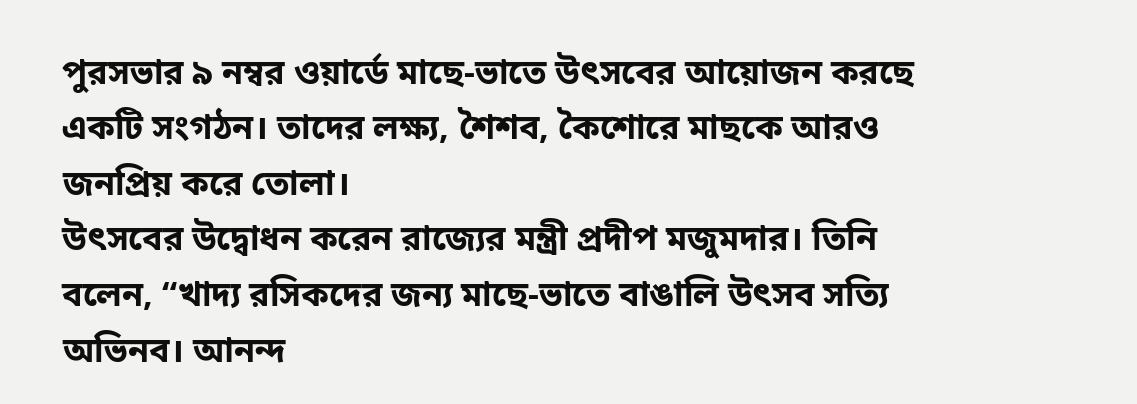পুরসভার ৯ নম্বর ওয়ার্ডে মাছে-ভাতে উৎসবের আয়োজন করছে একটি সংগঠন। তাদের লক্ষ্য, শৈশব, কৈশোরে মাছকে আরও জনপ্রিয় করে তোলা।
উৎসবের উদ্বোধন করেন রাজ্যের মন্ত্রী প্রদীপ মজুমদার। তিনি বলেন, “খাদ্য রসিকদের জন্য মাছে-ভাতে বাঙালি উৎসব সত্যি অভিনব। আনন্দ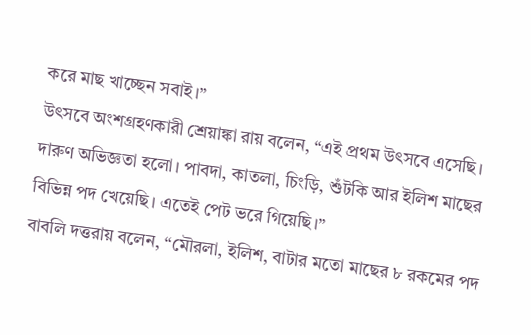করে মাছ খাচ্ছেন সবাই।”
উৎসবে অংশগ্রহণকারী শ্রেয়াঙ্কা রায় বলেন, “এই প্রথম উৎসবে এসেছি। দারুণ অভিজ্ঞতা হলো। পাবদা, কাতলা, চিংড়ি, শুঁটকি আর ইলিশ মাছের বিভিন্ন পদ খেয়েছি। এতেই পেট ভরে গিয়েছি।”
বাবলি দত্তরায় বলেন, “মৌরলা, ইলিশ, বাটার মতো মাছের ৮ রকমের পদ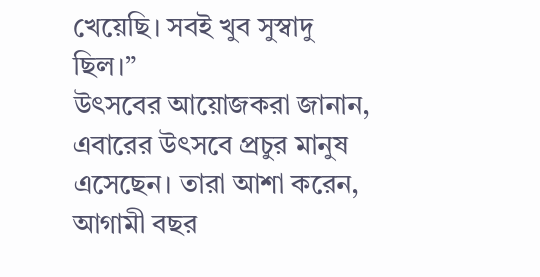খেয়েছি। সবই খুব সুস্বাদু ছিল।”
উৎসবের আয়োজকরা জানান, এবারের উৎসবে প্রচুর মানুষ এসেছেন। তারা আশা করেন, আগামী বছর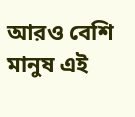আরও বেশি মানুষ এই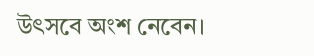উৎসবে অংশ নেবেন।